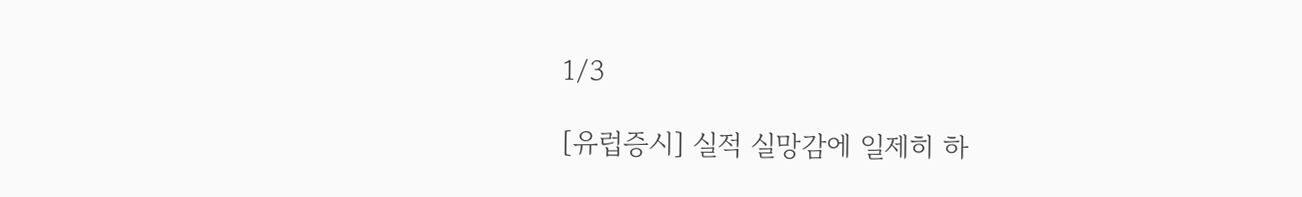1/3

[유럽증시] 실적 실망감에 일제히 하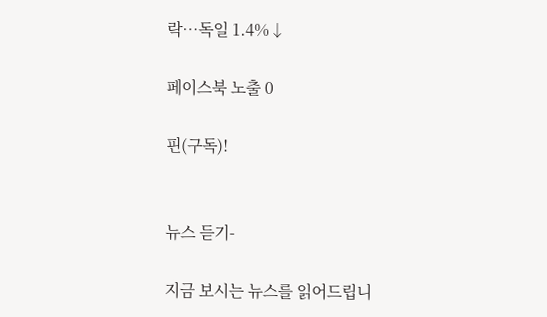락…독일 1.4%↓

페이스북 노출 0

핀(구독)!


뉴스 듣기-

지금 보시는 뉴스를 읽어드립니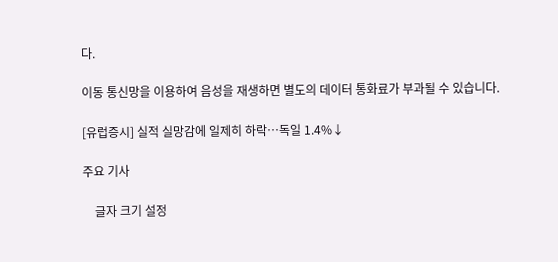다.

이동 통신망을 이용하여 음성을 재생하면 별도의 데이터 통화료가 부과될 수 있습니다.

[유럽증시] 실적 실망감에 일제히 하락…독일 1.4%↓

주요 기사

    글자 크기 설정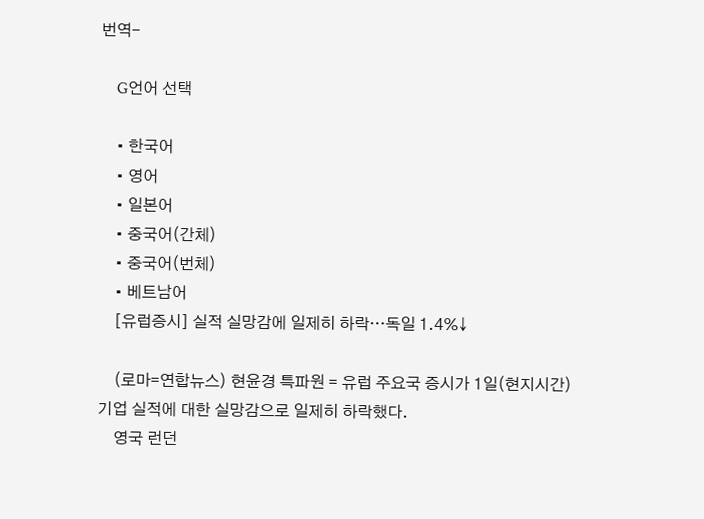번역-

    G언어 선택

    • 한국어
    • 영어
    • 일본어
    • 중국어(간체)
    • 중국어(번체)
    • 베트남어
    [유럽증시] 실적 실망감에 일제히 하락…독일 1.4%↓

    (로마=연합뉴스) 현윤경 특파원 = 유럽 주요국 증시가 1일(현지시간) 기업 실적에 대한 실망감으로 일제히 하락했다.
    영국 런던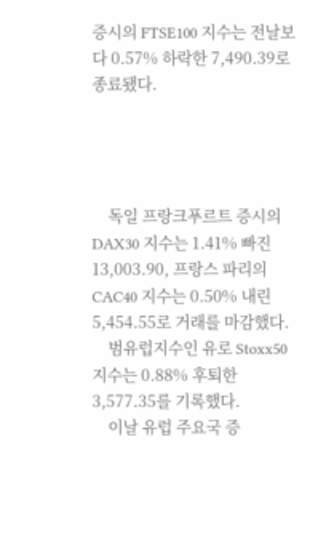증시의 FTSE100 지수는 전날보다 0.57% 하락한 7,490.39로 종료됐다.




    독일 프랑크푸르트 증시의 DAX30 지수는 1.41% 빠진 13,003.90, 프랑스 파리의 CAC40 지수는 0.50% 내린 5,454.55로 거래를 마감했다.
    범유럽지수인 유로 Stoxx50 지수는 0.88% 후퇴한 3,577.35를 기록했다.
    이날 유럽 주요국 증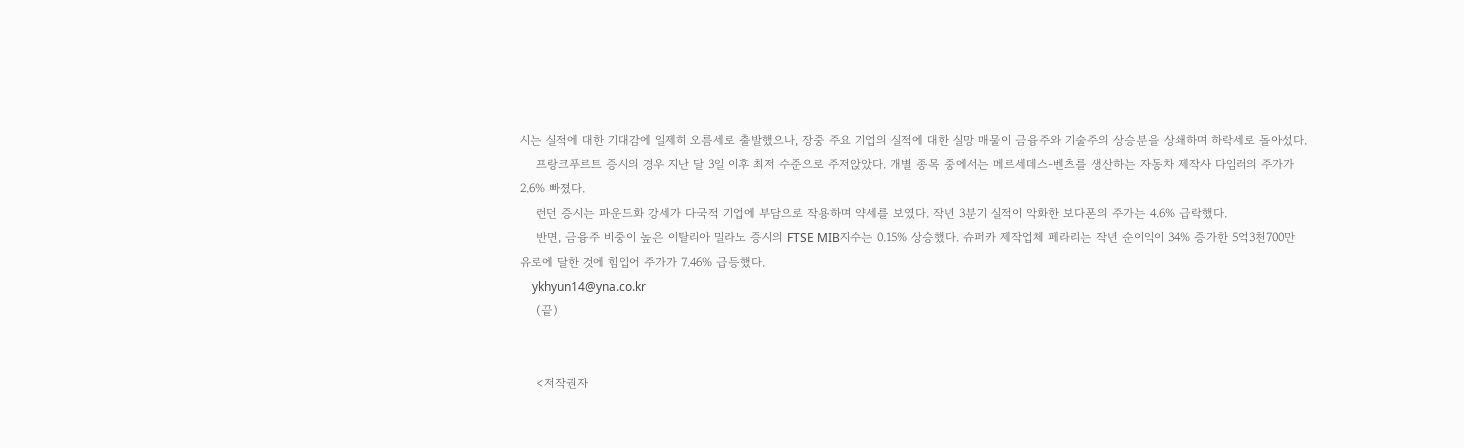시는 실적에 대한 기대감에 일제히 오름세로 출발했으나, 장중 주요 기업의 실적에 대한 실망 매물이 금융주와 기술주의 상승분을 상쇄하며 하락세로 돌아섰다.
    프랑크푸르트 증시의 경우 지난 달 3일 이후 최저 수준으로 주저앉았다. 개별 종목 중에서는 메르세데스-벤츠를 생산하는 자동차 제작사 다임러의 주가가 2.6% 빠졌다.
    런던 증시는 파운드화 강세가 다국적 기업에 부담으로 작용하며 약세를 보였다. 작년 3분기 실적이 악화한 보다폰의 주가는 4.6% 급락했다.
    반면, 금융주 비중이 높은 이탈리아 밀라노 증시의 FTSE MIB지수는 0.15% 상승했다. 슈퍼카 제작업체 페라리는 작년 순이익이 34% 증가한 5억3천700만 유로에 달한 것에 힘입어 주가가 7.46% 급등했다.
    ykhyun14@yna.co.kr
    (끝)


    <저작권자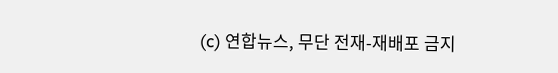(c) 연합뉴스, 무단 전재-재배포 금지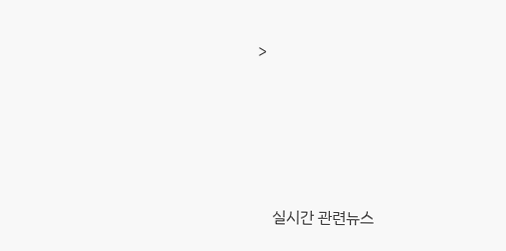>







    실시간 관련뉴스